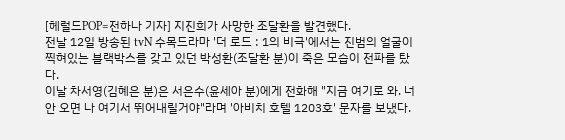[헤럴드POP=전하나 기자] 지진희가 사망한 조달환을 발견했다.
전날 12일 방송된 tvN 수목드라마 '더 로드 : 1의 비극'에서는 진범의 얼굴이 찍혀있는 블랙박스를 갖고 있던 박성환(조달환 분)이 죽은 모습이 전파를 탔다.
이날 차서영(김혜은 분)은 서은수(윤세아 분)에게 전화해 "지금 여기로 와. 너 안 오면 나 여기서 뛰어내릴거야"라며 '아비치 호텔 1203호' 문자를 보냈다.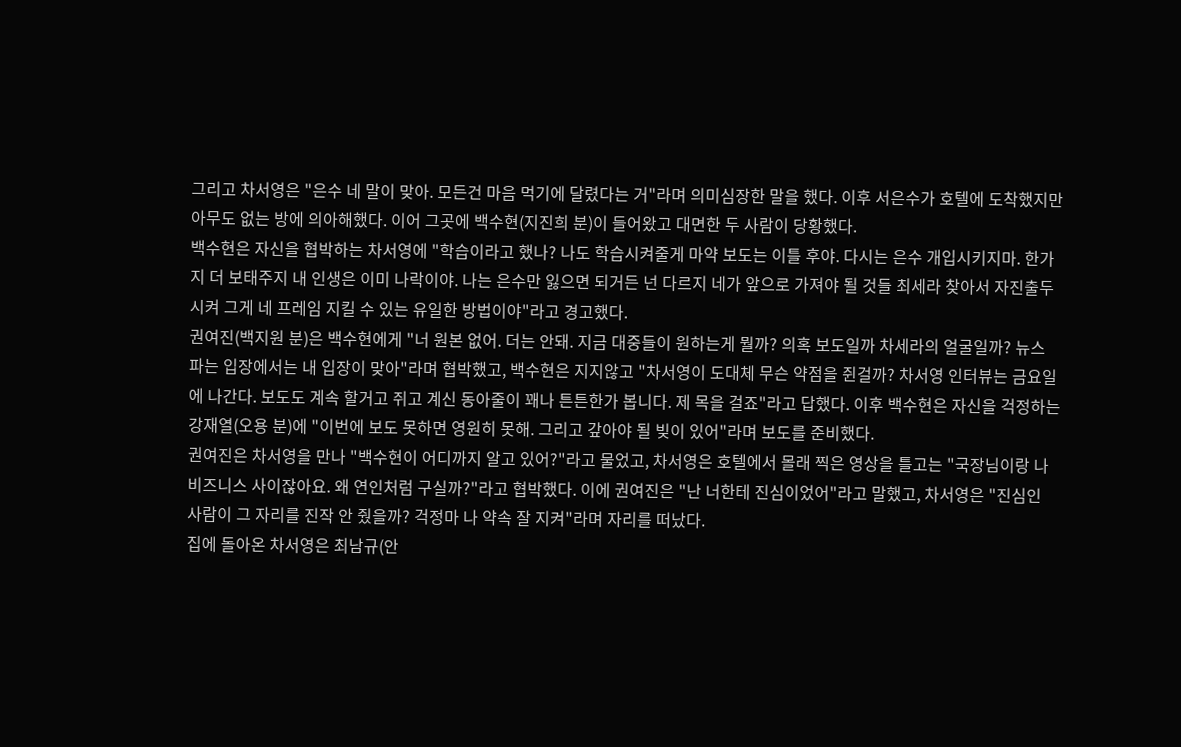그리고 차서영은 "은수 네 말이 맞아. 모든건 마음 먹기에 달렸다는 거"라며 의미심장한 말을 했다. 이후 서은수가 호텔에 도착했지만 아무도 없는 방에 의아해했다. 이어 그곳에 백수현(지진희 분)이 들어왔고 대면한 두 사람이 당황했다.
백수현은 자신을 협박하는 차서영에 "학습이라고 했나? 나도 학습시켜줄게 마약 보도는 이틀 후야. 다시는 은수 개입시키지마. 한가지 더 보태주지 내 인생은 이미 나락이야. 나는 은수만 잃으면 되거든 넌 다르지 네가 앞으로 가져야 될 것들 최세라 찾아서 자진출두 시켜 그게 네 프레임 지킬 수 있는 유일한 방법이야"라고 경고했다.
권여진(백지원 분)은 백수현에게 "너 원본 없어. 더는 안돼. 지금 대중들이 원하는게 뭘까? 의혹 보도일까 차세라의 얼굴일까? 뉴스 파는 입장에서는 내 입장이 맞아"라며 협박했고, 백수현은 지지않고 "차서영이 도대체 무슨 약점을 쥔걸까? 차서영 인터뷰는 금요일에 나간다. 보도도 계속 할거고 쥐고 계신 동아줄이 꽤나 튼튼한가 봅니다. 제 목을 걸죠"라고 답했다. 이후 백수현은 자신을 걱정하는 강재열(오용 분)에 "이번에 보도 못하면 영원히 못해. 그리고 갚아야 될 빚이 있어"라며 보도를 준비했다.
권여진은 차서영을 만나 "백수현이 어디까지 알고 있어?"라고 물었고, 차서영은 호텔에서 몰래 찍은 영상을 틀고는 "국장님이랑 나 비즈니스 사이잖아요. 왜 연인처럼 구실까?"라고 협박했다. 이에 권여진은 "난 너한테 진심이었어"라고 말했고, 차서영은 "진심인 사람이 그 자리를 진작 안 줬을까? 걱정마 나 약속 잘 지켜"라며 자리를 떠났다.
집에 돌아온 차서영은 최남규(안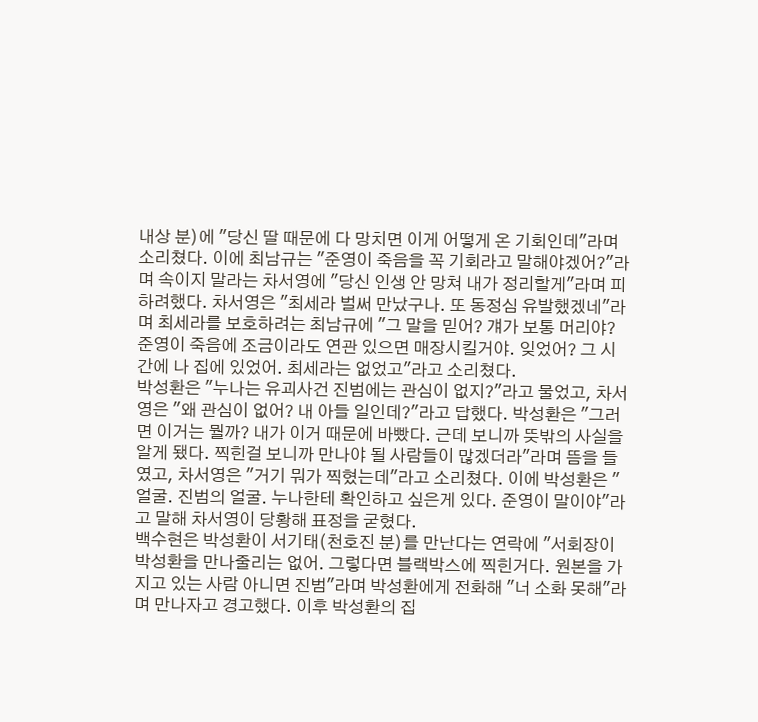내상 분)에 "당신 딸 때문에 다 망치면 이게 어떻게 온 기회인데"라며 소리쳤다. 이에 최남규는 "준영이 죽음을 꼭 기회라고 말해야겠어?"라며 속이지 말라는 차서영에 "당신 인생 안 망쳐 내가 정리할게"라며 피하려했다. 차서영은 "최세라 벌써 만났구나. 또 동정심 유발했겠네"라며 최세라를 보호하려는 최남규에 "그 말을 믿어? 걔가 보통 머리야? 준영이 죽음에 조금이라도 연관 있으면 매장시킬거야. 잊었어? 그 시간에 나 집에 있었어. 최세라는 없었고"라고 소리쳤다.
박성환은 "누나는 유괴사건 진범에는 관심이 없지?"라고 물었고, 차서영은 "왜 관심이 없어? 내 아들 일인데?"라고 답했다. 박성환은 "그러면 이거는 뭘까? 내가 이거 때문에 바빴다. 근데 보니까 뜻밖의 사실을 알게 됐다. 찍힌걸 보니까 만나야 될 사람들이 많겠더라"라며 뜸을 들였고, 차서영은 "거기 뭐가 찍혔는데"라고 소리쳤다. 이에 박성환은 "얼굴. 진범의 얼굴. 누나한테 확인하고 싶은게 있다. 준영이 말이야"라고 말해 차서영이 당황해 표정을 굳혔다.
백수현은 박성환이 서기태(천호진 분)를 만난다는 연락에 "서회장이 박성환을 만나줄리는 없어. 그렇다면 블랙박스에 찍힌거다. 원본을 가지고 있는 사람 아니면 진범"라며 박성환에게 전화해 "너 소화 못해"라며 만나자고 경고했다. 이후 박성환의 집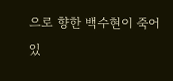으로 향한 백수현이 죽어있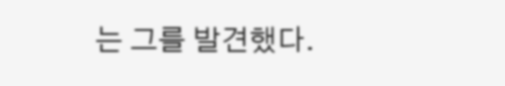는 그를 발견했다.